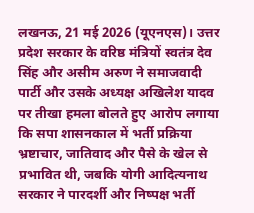लखनऊ, 21 मई 2026 (यूएनएस)। उत्तर प्रदेश सरकार के वरिष्ठ मंत्रियों स्वतंत्र देव सिंह और असीम अरुण ने समाजवादी पार्टी और उसके अध्यक्ष अखिलेश यादव पर तीखा हमला बोलते हुए आरोप लगाया कि सपा शासनकाल में भर्ती प्रक्रिया भ्रष्टाचार, जातिवाद और पैसे के खेल से प्रभावित थी, जबकि योगी आदित्यनाथ सरकार ने पारदर्शी और निष्पक्ष भर्ती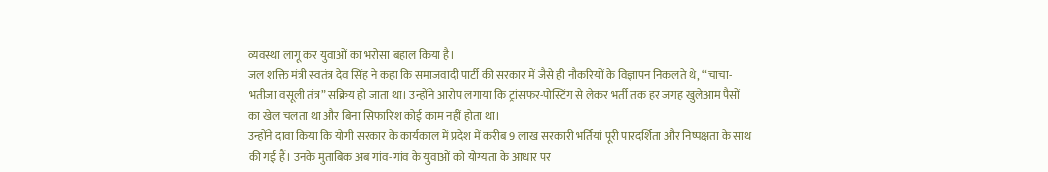व्यवस्था लागू कर युवाओं का भरोसा बहाल किया है।
जल शक्ति मंत्री स्वतंत्र देव सिंह ने कहा कि समाजवादी पार्टी की सरकार में जैसे ही नौकरियों के विज्ञापन निकलते थे, “चाचा-भतीजा वसूली तंत्र” सक्रिय हो जाता था। उन्होंने आरोप लगाया कि ट्रांसफर-पोस्टिंग से लेकर भर्ती तक हर जगह खुलेआम पैसों का खेल चलता था और बिना सिफारिश कोई काम नहीं होता था।
उन्होंने दावा किया कि योगी सरकार के कार्यकाल में प्रदेश में करीब 9 लाख सरकारी भर्तियां पूरी पारदर्शिता और निष्पक्षता के साथ की गई हैं। उनके मुताबिक अब गांव-गांव के युवाओं को योग्यता के आधार पर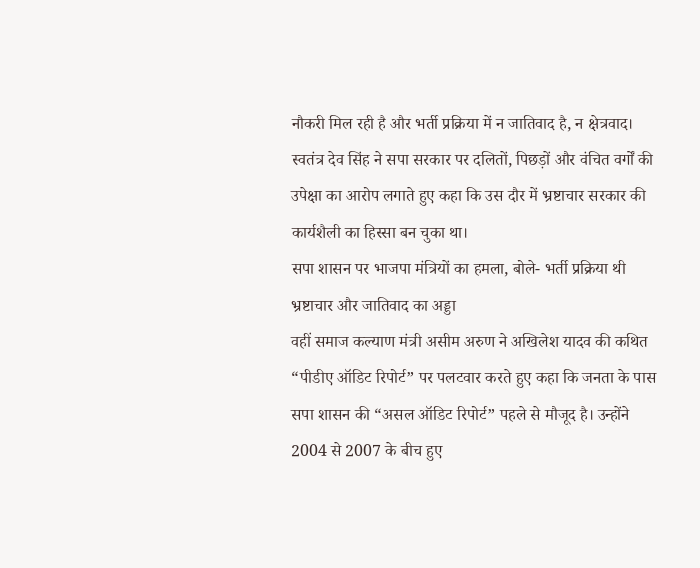नौकरी मिल रही है और भर्ती प्रक्रिया में न जातिवाद है, न क्षेत्रवाद।
स्वतंत्र देव सिंह ने सपा सरकार पर दलितों, पिछड़ों और वंचित वर्गों की उपेक्षा का आरोप लगाते हुए कहा कि उस दौर में भ्रष्टाचार सरकार की कार्यशैली का हिस्सा बन चुका था।
सपा शासन पर भाजपा मंत्रियों का हमला, बोले- भर्ती प्रक्रिया थी भ्रष्टाचार और जातिवाद का अड्डा
वहीं समाज कल्याण मंत्री असीम अरुण ने अखिलेश यादव की कथित “पीडीए ऑडिट रिपोर्ट” पर पलटवार करते हुए कहा कि जनता के पास सपा शासन की “असल ऑडिट रिपोर्ट” पहले से मौजूद है। उन्होंने 2004 से 2007 के बीच हुए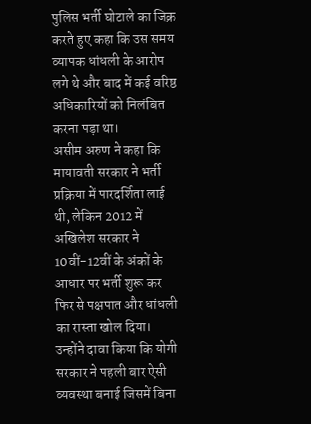पुलिस भर्ती घोटाले का जिक्र करते हुए कहा कि उस समय व्यापक धांधली के आरोप लगे थे और बाद में कई वरिष्ठ अधिकारियों को निलंबित करना पड़ा था।
असीम अरुण ने कहा कि मायावती सरकार ने भर्ती प्रक्रिया में पारदर्शिता लाई थी, लेकिन 2012 में अखिलेश सरकार ने 10वीं-12वीं के अंकों के आधार पर भर्ती शुरू कर फिर से पक्षपात और धांधली का रास्ता खोल दिया।
उन्होंने दावा किया कि योगी सरकार ने पहली बार ऐसी व्यवस्था बनाई जिसमें बिना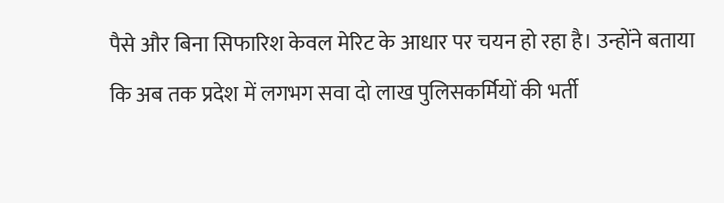पैसे और बिना सिफारिश केवल मेरिट के आधार पर चयन हो रहा है। उन्होंने बताया कि अब तक प्रदेश में लगभग सवा दो लाख पुलिसकर्मियों की भर्ती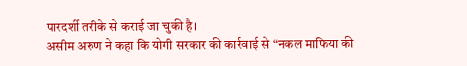पारदर्शी तरीके से कराई जा चुकी है।
असीम अरुण ने कहा कि योगी सरकार की कार्रवाई से “नकल माफिया की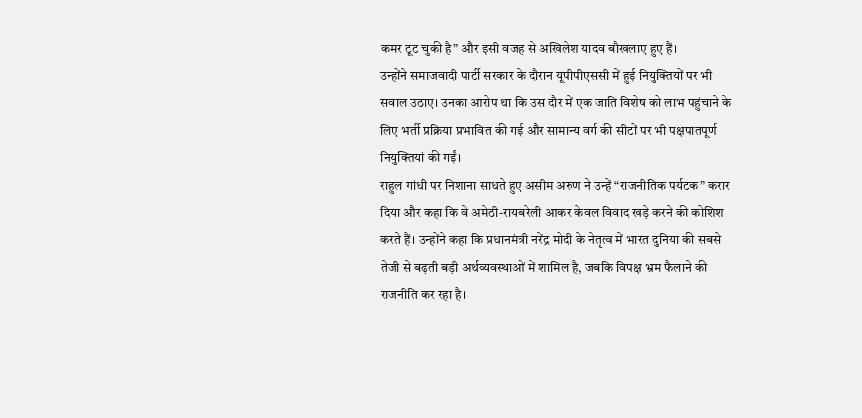कमर टूट चुकी है” और इसी वजह से अखिलेश यादव बौखलाए हुए हैं।
उन्होंने समाजवादी पार्टी सरकार के दौरान यूपीपीएससी में हुई नियुक्तियों पर भी सवाल उठाए। उनका आरोप था कि उस दौर में एक जाति विशेष को लाभ पहुंचाने के लिए भर्ती प्रक्रिया प्रभावित की गई और सामान्य वर्ग की सीटों पर भी पक्षपातपूर्ण नियुक्तियां की गईं।
राहुल गांधी पर निशाना साधते हुए असीम अरुण ने उन्हें “राजनीतिक पर्यटक” करार दिया और कहा कि वे अमेठी-रायबरेली आकर केवल विवाद खड़े करने की कोशिश करते हैं। उन्होंने कहा कि प्रधानमंत्री नरेंद्र मोदी के नेतृत्व में भारत दुनिया की सबसे तेजी से बढ़ती बड़ी अर्थव्यवस्थाओं में शामिल है, जबकि विपक्ष भ्रम फैलाने की राजनीति कर रहा है।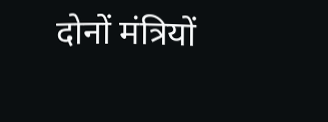दोनों मंत्रियों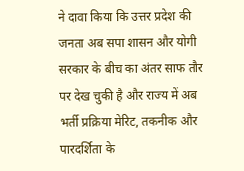ने दावा किया कि उत्तर प्रदेश की जनता अब सपा शासन और योगी सरकार के बीच का अंतर साफ तौर पर देख चुकी है और राज्य में अब भर्ती प्रक्रिया मेरिट, तकनीक और पारदर्शिता के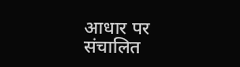आधार पर संचालित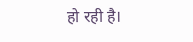हो रही है।